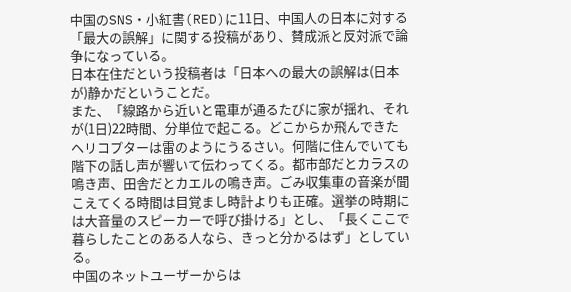中国のSNS・小紅書(RED)に11日、中国人の日本に対する「最大の誤解」に関する投稿があり、賛成派と反対派で論争になっている。
日本在住だという投稿者は「日本への最大の誤解は(日本が)静かだということだ。
また、「線路から近いと電車が通るたびに家が揺れ、それが(1日)22時間、分単位で起こる。どこからか飛んできたヘリコプターは雷のようにうるさい。何階に住んでいても階下の話し声が響いて伝わってくる。都市部だとカラスの鳴き声、田舎だとカエルの鳴き声。ごみ収集車の音楽が聞こえてくる時間は目覚まし時計よりも正確。選挙の時期には大音量のスピーカーで呼び掛ける」とし、「長くここで暮らしたことのある人なら、きっと分かるはず」としている。
中国のネットユーザーからは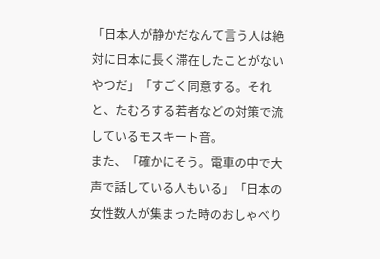「日本人が静かだなんて言う人は絶対に日本に長く滞在したことがないやつだ」「すごく同意する。それと、たむろする若者などの対策で流しているモスキート音。
また、「確かにそう。電車の中で大声で話している人もいる」「日本の女性数人が集まった時のおしゃべり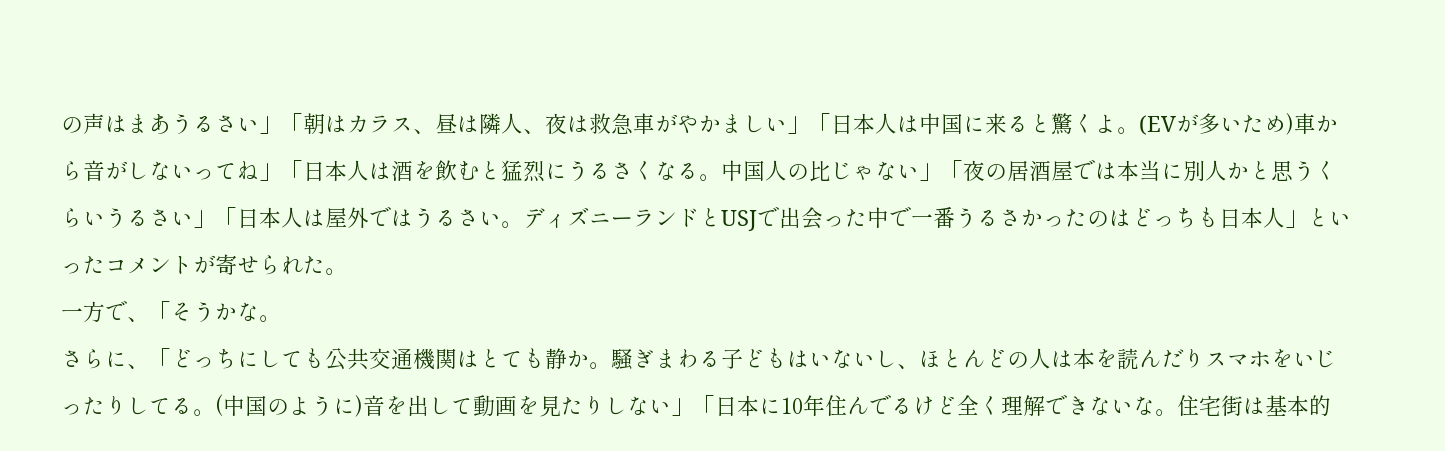の声はまあうるさい」「朝はカラス、昼は隣人、夜は救急車がやかましい」「日本人は中国に来ると驚くよ。(EVが多いため)車から音がしないってね」「日本人は酒を飲むと猛烈にうるさくなる。中国人の比じゃない」「夜の居酒屋では本当に別人かと思うくらいうるさい」「日本人は屋外ではうるさい。ディズニーランドとUSJで出会った中で一番うるさかったのはどっちも日本人」といったコメントが寄せられた。
一方で、「そうかな。
さらに、「どっちにしても公共交通機関はとても静か。騒ぎまわる子どもはいないし、ほとんどの人は本を読んだりスマホをいじったりしてる。(中国のように)音を出して動画を見たりしない」「日本に10年住んでるけど全く理解できないな。住宅街は基本的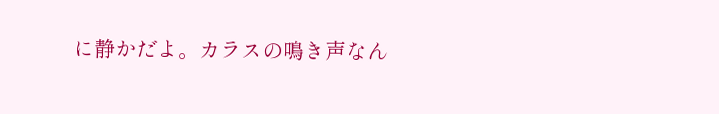に静かだよ。カラスの鳴き声なん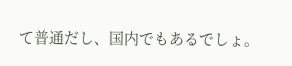て普通だし、国内でもあるでしょ。